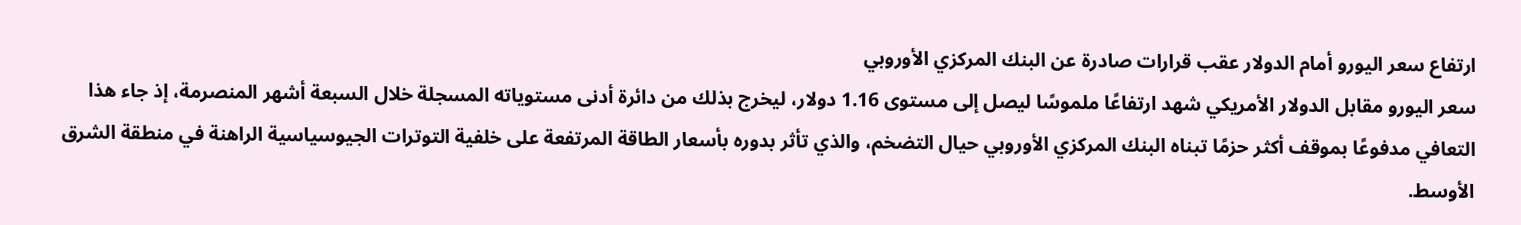ارتفاع سعر اليورو أمام الدولار عقب قرارات صادرة عن البنك المركزي الأوروبي
سعر اليورو مقابل الدولار الأمريكي شهد ارتفاعًا ملموسًا ليصل إلى مستوى 1.16 دولار، ليخرج بذلك من دائرة أدنى مستوياته المسجلة خلال السبعة أشهر المنصرمة، إذ جاء هذا التعافي مدفوعًا بموقف أكثر حزمًا تبناه البنك المركزي الأوروبي حيال التضخم، والذي تأثر بدوره بأسعار الطاقة المرتفعة على خلفية التوترات الجيوسياسية الراهنة في منطقة الشرق الأوسط.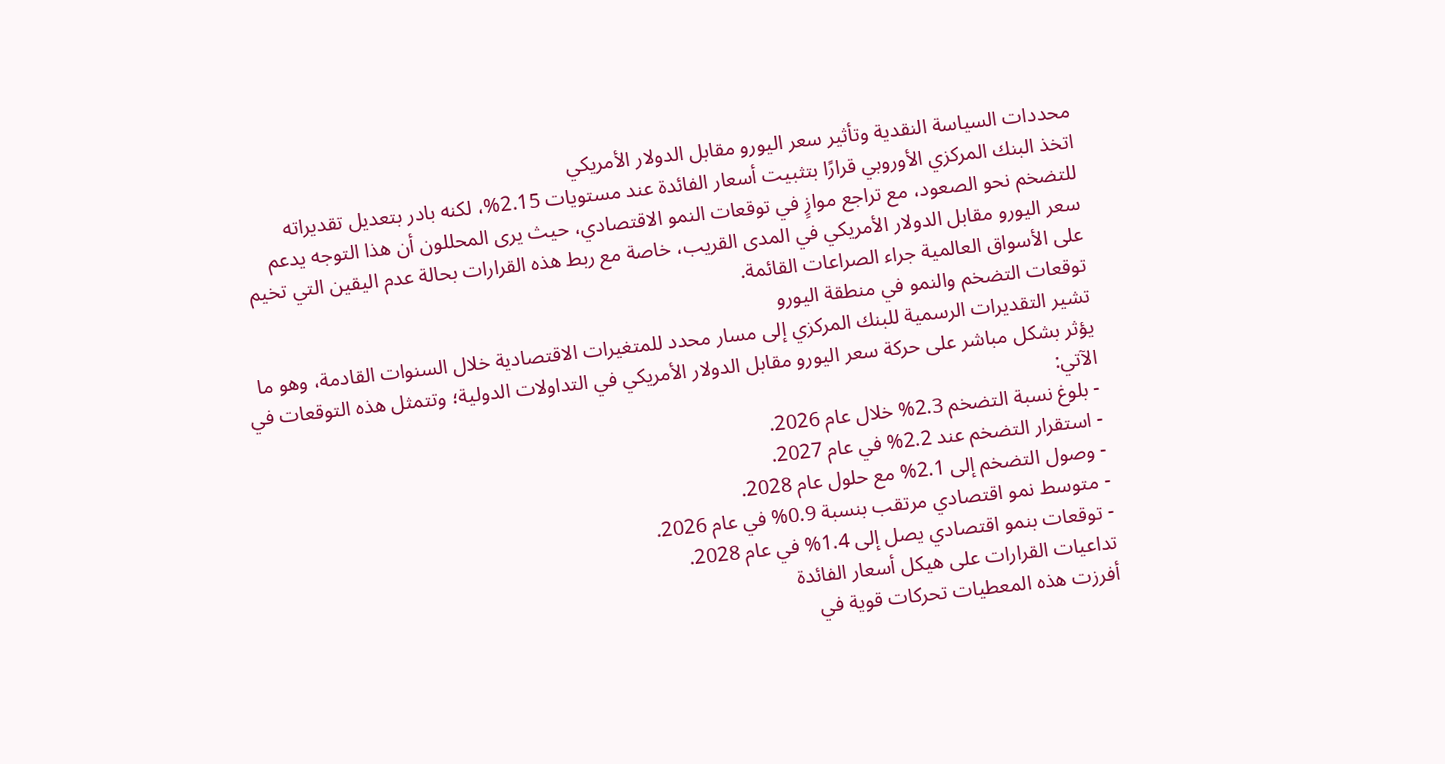محددات السياسة النقدية وتأثير سعر اليورو مقابل الدولار الأمريكي
اتخذ البنك المركزي الأوروبي قرارًا بتثبيت أسعار الفائدة عند مستويات 2.15%، لكنه بادر بتعديل تقديراته للتضخم نحو الصعود، مع تراجع موازٍ في توقعات النمو الاقتصادي، حيث يرى المحللون أن هذا التوجه يدعم سعر اليورو مقابل الدولار الأمريكي في المدى القريب، خاصة مع ربط هذه القرارات بحالة عدم اليقين التي تخيم على الأسواق العالمية جراء الصراعات القائمة.
توقعات التضخم والنمو في منطقة اليورو
تشير التقديرات الرسمية للبنك المركزي إلى مسار محدد للمتغيرات الاقتصادية خلال السنوات القادمة، وهو ما يؤثر بشكل مباشر على حركة سعر اليورو مقابل الدولار الأمريكي في التداولات الدولية؛ وتتمثل هذه التوقعات في الآتي:
- بلوغ نسبة التضخم 2.3% خلال عام 2026.
- استقرار التضخم عند 2.2% في عام 2027.
- وصول التضخم إلى 2.1% مع حلول عام 2028.
- متوسط نمو اقتصادي مرتقب بنسبة 0.9% في عام 2026.
- توقعات بنمو اقتصادي يصل إلى 1.4% في عام 2028.
تداعيات القرارات على هيكل أسعار الفائدة
أفرزت هذه المعطيات تحركات قوية في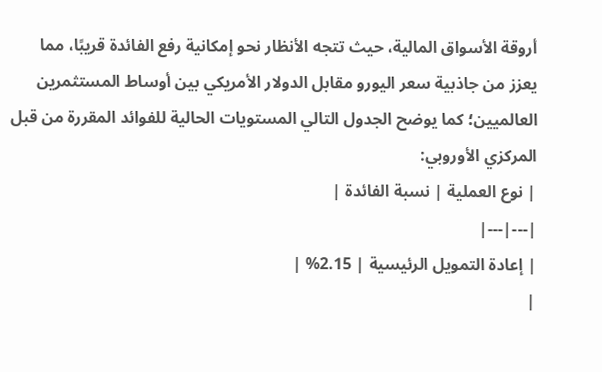أروقة الأسواق المالية، حيث تتجه الأنظار نحو إمكانية رفع الفائدة قريبًا، مما يعزز من جاذبية سعر اليورو مقابل الدولار الأمريكي بين أوساط المستثمرين العالميين؛ كما يوضح الجدول التالي المستويات الحالية للفوائد المقررة من قبل المركزي الأوروبي:
| نوع العملية | نسبة الفائدة |
|---|---|
| إعادة التمويل الرئيسية | 2.15% |
|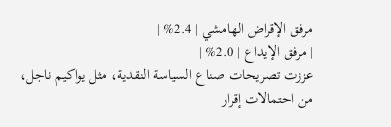مرفق الإقراض الهامشي | 2.4% |
| مرفق الإيداع | 2.0% |
عززت تصريحات صناع السياسة النقدية، مثل يواكيم ناجل، من احتمالات إقرار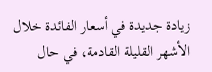زيادة جديدة في أسعار الفائدة خلال الأشهر القليلة القادمة، في حال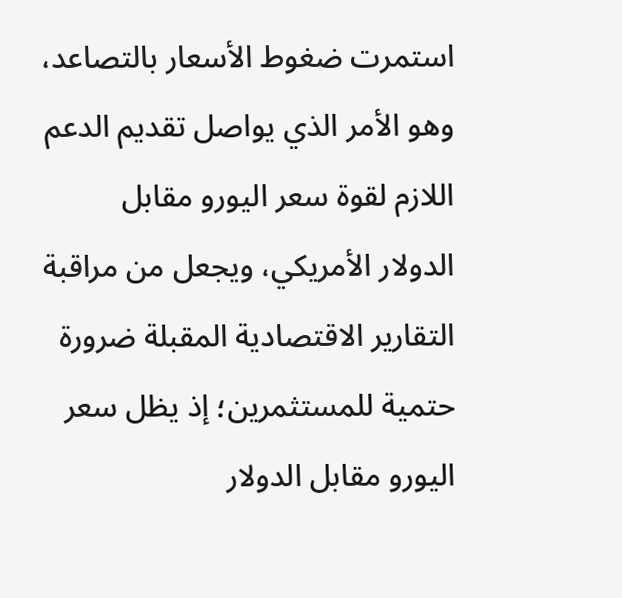استمرت ضغوط الأسعار بالتصاعد، وهو الأمر الذي يواصل تقديم الدعم اللازم لقوة سعر اليورو مقابل الدولار الأمريكي، ويجعل من مراقبة التقارير الاقتصادية المقبلة ضرورة حتمية للمستثمرين؛ إذ يظل سعر اليورو مقابل الدولار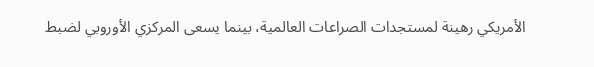الأمريكي رهينة لمستجدات الصراعات العالمية، بينما يسعى المركزي الأوروبي لضبط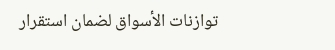توازنات الأسواق لضمان استقرار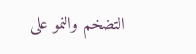التضخم والنمو على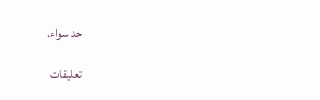حد سواء.

تعليقات